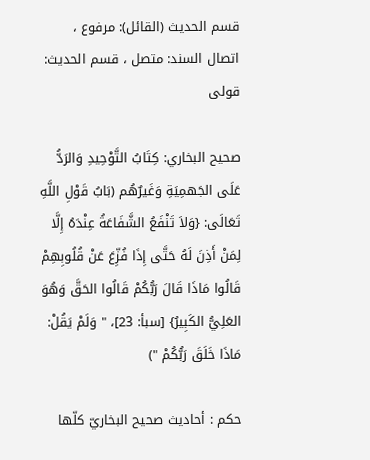قسم الحديث (القائل): مرفوع ، اتصال السند: متصل ، قسم الحديث: قولی

صحيح البخاري: كِتَابُ التَّوْحِيدِ وَالرَدُّ عَلَی الجَهمِيَةِ وَغَيرٌهُم (بَابُ قَوْلِ اللَّهِ تَعَالَى: {وَلاَ تَنْفَعُ الشَّفَاعَةُ عِنْدَهُ إِلَّا لِمَنْ أَذِنَ لَهُ حَتَّى إِذَا فُزِّعَ عَنْ قُلُوبِهِمْ قَالُوا مَاذَا قَالَ رَبُّكُمْ قَالُوا الحَقَّ وَهُوَ العَلِيُّ الكَبِيرُ} [سبأ: 23]، " وَلَمْ يَقُلْ: مَاذَا خَلَقَ رَبُّكُمْ ")

حکم : أحاديث صحيح البخاريّ كلّها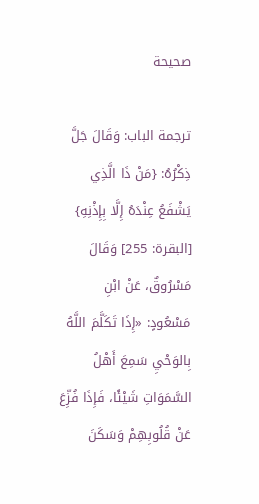صحيحة

ترجمة الباب: وَقَالَ جَلَّ ذِكْرُهُ: {مَنْ ذَا الَّذِي يَشْفَعُ عِنْدَهُ إِلَّا بِإِذْنِهِ} [البقرة: 255] وَقَالَ مَسْرُوقٌ، عَنْ ابْنِ مَسْعُودٍ: «إِذَا تَكَلَّمَ اللَّهُ بِالوَحْيِ سَمِعَ أَهْلُ السَّمَوَاتِ شَيْئًا، فَإِذَا فُزِّعَ عَنْ قُلُوبِهِمْ وَسَكَنَ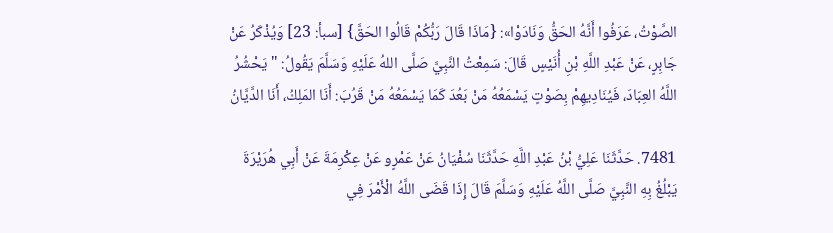الصَّوْتُ، عَرَفُوا أَنَّهُ الحَقُّ وَنَادَوْا»: {مَاذَا قَالَ رَبُّكُمْ قَالُوا الحَقَّ} [سبأ: 23] وَيُذْكَرُ عَنْ جَابِرٍ، عَنْ عَبْدِ اللَّهِ بْنِ أُنَيْسٍ قَالَ: سَمِعْتُ النَّبِيَّ صَلَّى اللهُ عَلَيْهِ وَسَلَّمَ يَقُولُ: " يَحْشُرُ اللَّهُ العِبَادَ، فَيُنَادِيهِمْ بِصَوْتٍ يَسْمَعُهُ مَنْ بَعُدَ كَمَا يَسْمَعُهُ مَنْ قَرُبَ: أَنَا المَلِكُ، أَنَا الدَّيَّانُ

7481. حَدَّثَنَا عَلِيُّ بْنُ عَبْدِ اللَّهِ حَدَّثَنَا سُفْيَانُ عَنْ عَمْرٍو عَنْ عِكْرِمَةَ عَنْ أَبِي هُرَيْرَةَ يَبْلُغُ بِهِ النَّبِيَّ صَلَّى اللَّهُ عَلَيْهِ وَسَلَّمَ قَالَ إِذَا قَضَى اللَّهُ الْأَمْرَ فِي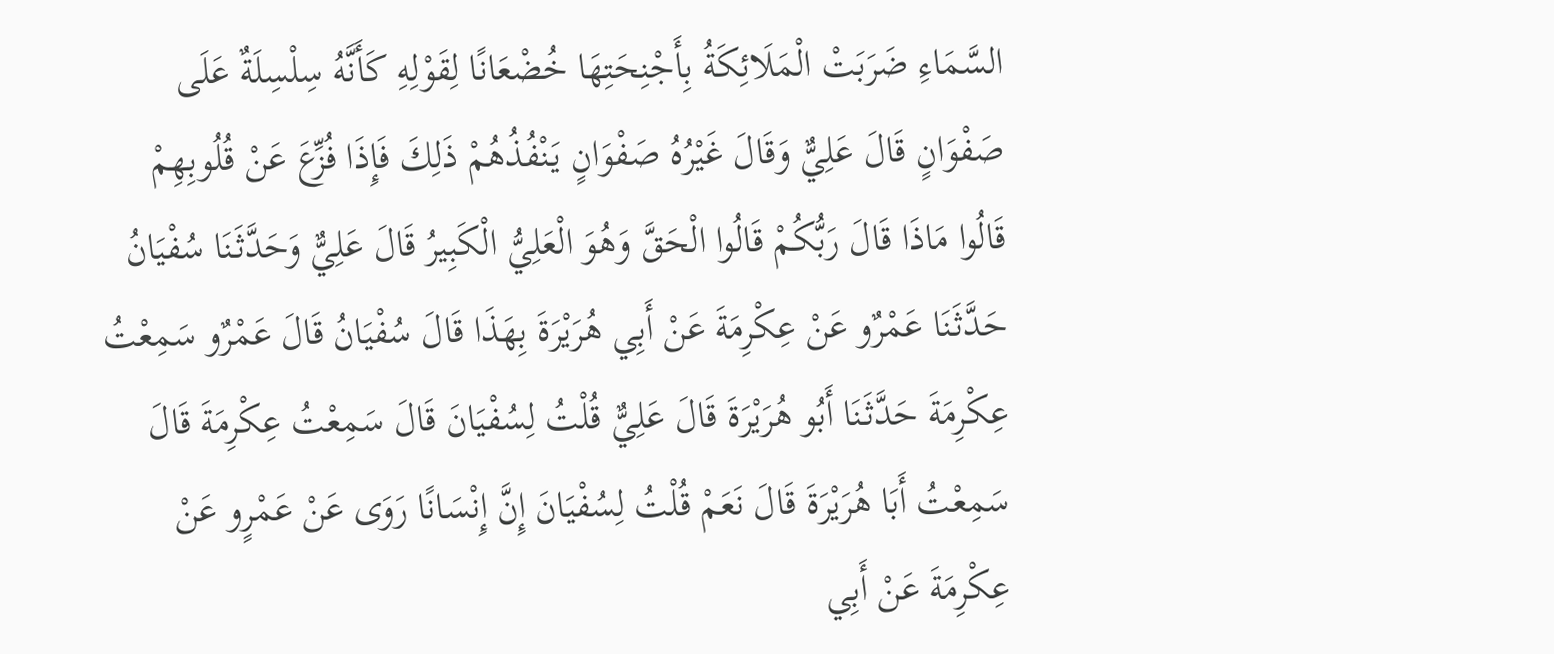السَّمَاءِ ضَرَبَتْ الْمَلَائِكَةُ بِأَجْنِحَتِهَا خُضْعَانًا لِقَوْلِهِ كَأَنَّهُ سِلْسِلَةٌ عَلَى صَفْوَانٍ قَالَ عَلِيٌّ وَقَالَ غَيْرُهُ صَفْوَانٍ يَنْفُذُهُمْ ذَلِكَ فَإِذَا فُزِّعَ عَنْ قُلُوبِهِمْ قَالُوا مَاذَا قَالَ رَبُّكُمْ قَالُوا الْحَقَّ وَهُوَ الْعَلِيُّ الْكَبِيرُ قَالَ عَلِيٌّ وَحَدَّثَنَا سُفْيَانُ حَدَّثَنَا عَمْرٌو عَنْ عِكْرِمَةَ عَنْ أَبِي هُرَيْرَةَ بِهَذَا قَالَ سُفْيَانُ قَالَ عَمْرٌو سَمِعْتُ عِكْرِمَةَ حَدَّثَنَا أَبُو هُرَيْرَةَ قَالَ عَلِيٌّ قُلْتُ لِسُفْيَانَ قَالَ سَمِعْتُ عِكْرِمَةَ قَالَ سَمِعْتُ أَبَا هُرَيْرَةَ قَالَ نَعَمْ قُلْتُ لِسُفْيَانَ إِنَّ إِنْسَانًا رَوَى عَنْ عَمْرٍو عَنْ عِكْرِمَةَ عَنْ أَبِي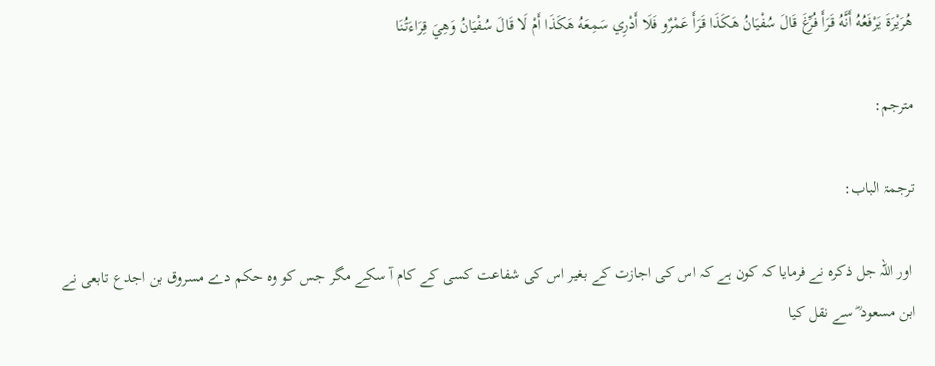هُرَيْرَةَ يَرْفَعُهُ أَنَّهُ قَرَأَ فُرِّغَ قَالَ سُفْيَانُ هَكَذَا قَرَأَ عَمْرٌو فَلَا أَدْرِي سَمِعَهُ هَكَذَا أَمْ لَا قَالَ سُفْيَانُ وَهِيَ قِرَاءَتُنَا

مترجم:

ترجمۃ الباب:

 اور اللہ جل ذکرہ نے فرمایا کہ کون ہے کہ اس کی اجازت کے بغیر اس کی شفاعت کسی کے کام آ سکے مگر جس کو وہ حکم دے مسروق بن اجدع تابعی نے ابن مسعود ؓ سے نقل کیا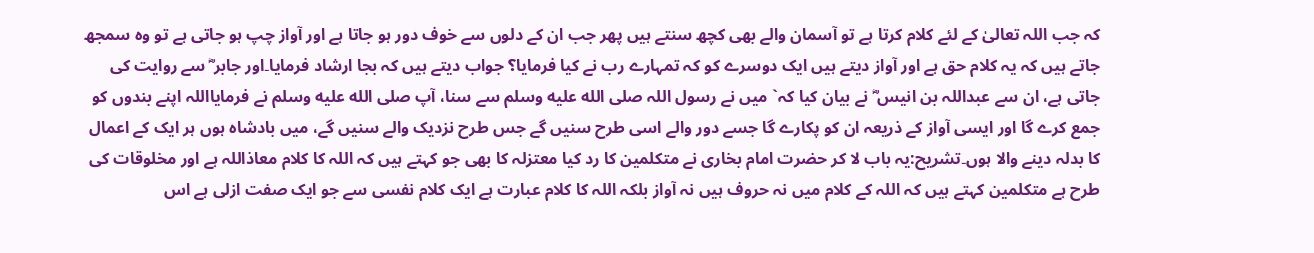کہ جب اللہ تعالیٰ کے لئے کلام کرتا ہے تو آسمان والے بھی کچھ سنتے ہیں پھر جب ان کے دلوں سے خوف دور ہو جاتا ہے اور آواز چپ ہو جاتی ہے تو وہ سمجھ جاتے ہیں کہ یہ کلام حق ہے اور آواز دیتے ہیں ایک دوسرے کو کہ تمہارے رب نے کیا فرمایا؟ جواب دیتے ہیں کہ بجا ارشاد فرمایا۔اور جابر ؓ سے روایت کی جاتی ہے، ان سے عبداللہ بن انیس ؓ نے بیان کیا کہ` میں نے رسول اللہ صلى الله عليه وسلم سے سنا، آپ صلى الله عليه وسلم نے فرمایااللہ اپنے بندوں کو جمع کرے گا اور ایسی آواز کے ذریعہ ان کو پکارے گا جسے دور والے اسی طرح سنیں گے جس طرح نزدیک والے سنیں گے، میں بادشاہ ہوں ہر ایک کے اعمال کا بدلہ دینے والا ہوں۔تشریح:یہ باب لا کر حضرت امام بخاری نے متکلمین کا رد کیا معتزلہ کا بھی جو کہتے ہیں کہ اللہ کا کلام معاذاللہ ہے اور مخلوقات کی طرح ہے متکلمین کہتے ہیں کہ اللہ کے کلام میں نہ حروف ہیں نہ آواز بلکہ اللہ کا کلام عبارت ہے ایک کلام نفسی سے جو ایک صفت ازلی ہے اس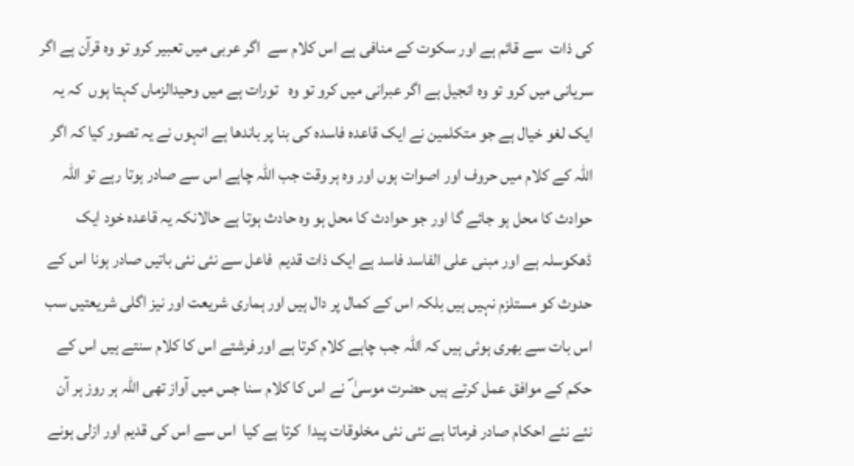کی ذات  سے قائم ہے اور سکوت کے منافی ہے اس کلام سے  اگر عربی میں تعبیر کرو تو وہ قرآن ہے اگر سریانی میں کرو تو وہ انجیل ہے اگر عبرانی میں کرو تو وہ   تورات ہے میں وحیدالزماں کہتا ہوں  کہ یہ ایک لغو خیال ہے جو متکلمین نے ایک قاعدہ فاسدہ کی بنا پر باندھا ہے انہوں نے یہ تصور کیا کہ اگر اللہ کے کلام میں حروف اور اصوات ہوں اور وہ ہر وقت جب اللہ چاہے اس سے صادر ہوتا رہے تو اللہ   حوادث کا محل ہو جائے گا اور جو حوادث کا محل ہو وہ حادث ہوتا ہے حالانکہ یہ قاعدہ خود ایک ڈھکوسلہ ہے اور مبنی علی الفاسد فاسد ہے ایک ذات قدیم  فاعل سے نئی نئی باتیں صادر ہونا اس کے حدوث کو مستلزم نہیں ہیں بلکہ اس کے کمال پر دال ہیں اور ہماری شریعت اور نیز اگلی شریعتیں سب اس بات سے بھری ہوئی ہیں کہ اللہ جب چاہے کلام کرتا ہے اور فرشتے اس کا کلام سنتے ہیں اس کے حکم کے موافق عمل کرتے ہیں حضرت موسیٰ ؐ نے اس کا کلام سنا جس میں آواز تھی اللہ ہر روز ہر آن نئے نئے احکام صادر فرماتا ہے نئی نئی مخلوقات پیدا  کرتا ہے کیا  اس سے اس کی قدیم اور ازلی ہونے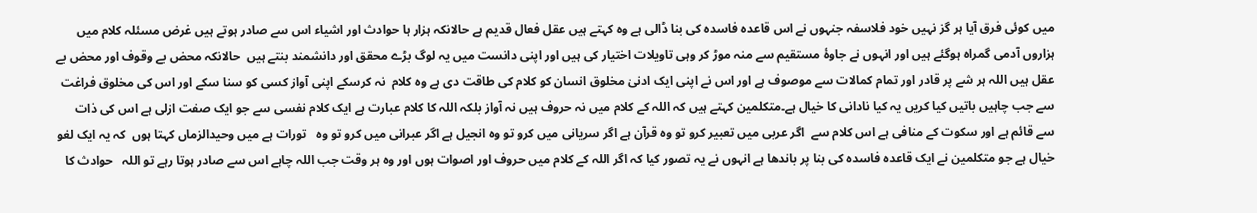میں کوئی فرق آیا ہر گز نہیں خود فلاسفہ جنہوں نے اس قاعدہ فاسدہ کی بنا ڈالی ہے وہ کہتے ہیں عقل فعال قدیم ہے حالانکہ ہزار ہا حوادث اور اشیاء اس سے صادر ہوتے ہیں غرض مسئلہ کلام میں ہزاروں آدمی گمراہ ہوگئے ہیں اور انہوں نے جاوۂ مستقیم سے منہ موڑ کر وہی تاویلات اختیار کی ہیں اور اپنی دانست میں یہ لوگ بڑے محقق اور دانشمند بنتے ہیں  حالانکہ محض بے وقوف اور محض بے عقل ہیں اللہ ہر شے پر قادر اور تمام کمالات سے موصوف ہے اور اس نے اپنی ایک ادنیٰ مخلوق انسان کو کلام کی طاقت دی ہے وہ کلام  نہ کرسکے اپنی آواز کسی کو سنا سکے اور اس کی مخلوق فراغت سے جب چاہیں باتیں کیا کریں یہ کیا نادانی کا خیال ہے۔متکلمین کہتے ہیں کہ اللہ کے کلام میں نہ حروف ہیں نہ آواز بلکہ اللہ کا کلام عبارت ہے ایک کلام نفسی سے جو ایک صفت ازلی ہے اس کی ذات  سے قائم ہے اور سکوت کے منافی ہے اس کلام سے  اگر عربی میں تعبیر کرو تو وہ قرآن ہے اگر سریانی میں کرو تو وہ انجیل ہے اگر عبرانی میں کرو تو وہ   تورات ہے میں وحیدالزماں کہتا ہوں  کہ یہ ایک لغو خیال ہے جو متکلمین نے ایک قاعدہ فاسدہ کی بنا پر باندھا ہے انہوں نے یہ تصور کیا کہ اگر اللہ کے کلام میں حروف اور اصوات ہوں اور وہ ہر وقت جب اللہ چاہے اس سے صادر ہوتا رہے تو اللہ   حوادث کا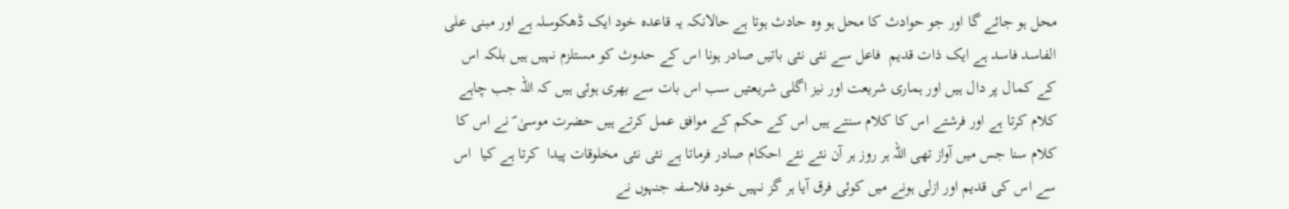محل ہو جائے گا اور جو حوادث کا محل ہو وہ حادث ہوتا ہے حالانکہ یہ قاعدہ خود ایک ڈھکوسلہ ہے اور مبنی علی الفاسد فاسد ہے ایک ذات قدیم  فاعل سے نئی نئی باتیں صادر ہونا اس کے حدوث کو مستلزم نہیں ہیں بلکہ اس کے کمال پر دال ہیں اور ہماری شریعت اور نیز اگلی شریعتیں سب اس بات سے بھری ہوئی ہیں کہ اللہ جب چاہے کلام کرتا ہے اور فرشتے اس کا کلام سنتے ہیں اس کے حکم کے موافق عمل کرتے ہیں حضرت موسیٰ ؐ نے اس کا کلام سنا جس میں آواز تھی اللہ ہر روز ہر آن نئے نئے احکام صادر فرماتا ہے نئی نئی مخلوقات پیدا  کرتا ہے کیا  اس سے اس کی قدیم اور ازلی ہونے میں کوئی فرق آیا ہر گز نہیں خود فلاسفہ جنہوں نے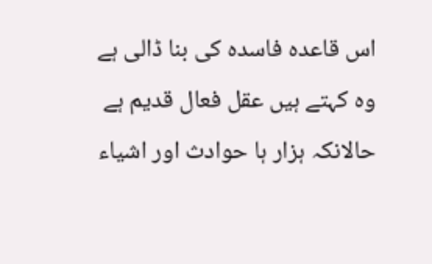اس قاعدہ فاسدہ کی بنا ڈالی ہے وہ کہتے ہیں عقل فعال قدیم ہے حالانکہ ہزار ہا حوادث اور اشیاء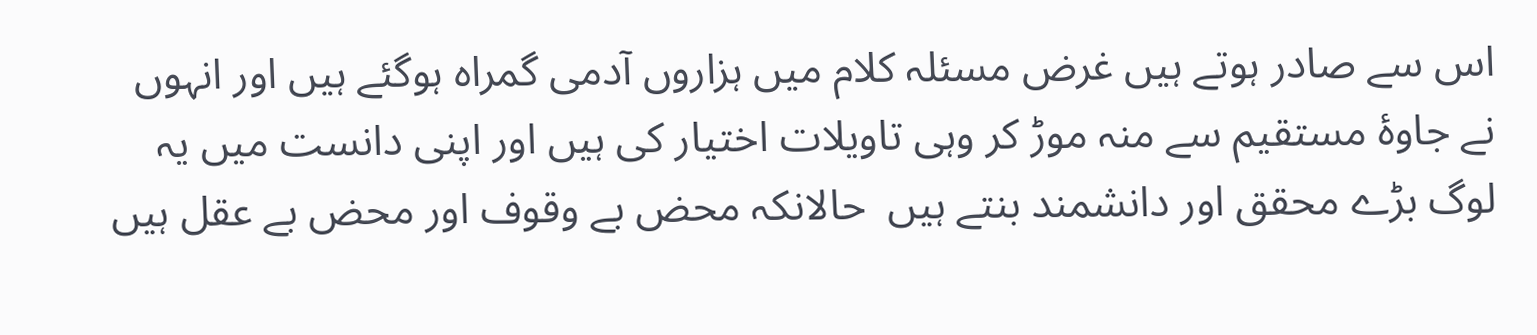اس سے صادر ہوتے ہیں غرض مسئلہ کلام میں ہزاروں آدمی گمراہ ہوگئے ہیں اور انہوں نے جاوۂ مستقیم سے منہ موڑ کر وہی تاویلات اختیار کی ہیں اور اپنی دانست میں یہ لوگ بڑے محقق اور دانشمند بنتے ہیں  حالانکہ محض بے وقوف اور محض بے عقل ہیں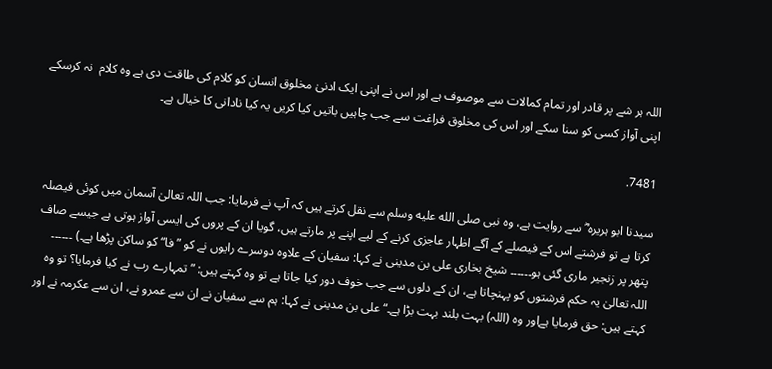اللہ ہر شے پر قادر اور تمام کمالات سے موصوف ہے اور اس نے اپنی ایک ادنیٰ مخلوق انسان کو کلام کی طاقت دی ہے وہ کلام  نہ کرسکے اپنی آواز کسی کو سنا سکے اور اس کی مخلوق فراغت سے جب چاہیں باتیں کیا کریں یہ کیا نادانی کا خیال ہے۔

7481.

سیدنا ابو ہریرہ ؓ سے روایت ہے، وہ نبی صلى الله عليه وسلم سے نقل کرتے ہیں کہ آپ نے فرمایا: جب اللہ تعالیٰ آسمان میں کوئی فیصلہ کرتا ہے تو فرشتے اس کے فیصلے کے آگے اظہار عاجزی کرنے کے لیے اپنے پر مارتے ہیں، گویا ان کے پروں کی ایسی آواز ہوتی ہے جیسے صاف پتھر پر زنجیر ماری گئی ہو۔۔۔۔۔۔ شیخ بخاری علی بن مدینی نے کہا: سفیان کے علاوہ دوسرے رایوں نے کو ”فا“ کو ساکن پڑھا ہے۔) ۔۔۔۔۔۔ اللہ تعالیٰ یہ حکم فرشتوں کو پہنچاتا ہے، ان کے دلوں سے جب خوف دور کیا جاتا ہے تو وہ کہتے ہیں: ”تمہارے رب نے کیا فرمایا؟ تو وہ کہتے ہیں: حق فرمایا ہےاور وہ (اللہ) بہت بلند بہت بڑا ہے۔“ علی بن مدینی نے کہا: ہم سے سفیان نے ان سے عمرو نے، ان سے عکرمہ نے اور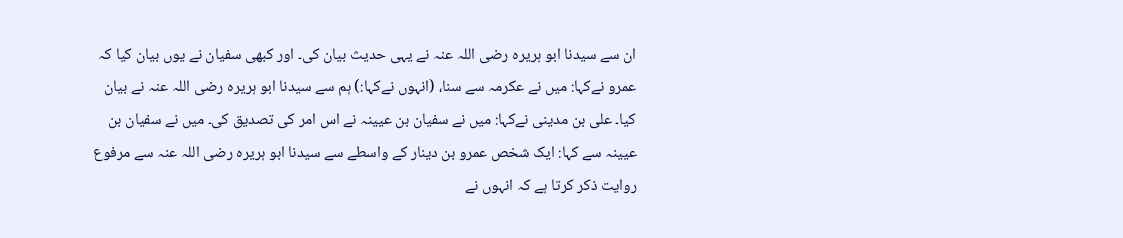ان سے سیدنا ابو ہریرہ رضی اللہ عنہ نے یہی حدیث بیان کی۔ اور کبھی سفیان نے یوں بیان کیا کہ عمرو نےکہا: میں نے عکرمہ سے سنا، (انہوں نےکہا:) ہم سے سیدنا ابو ہریرہ رضی اللہ عنہ نے بیان کیا۔ علی بن مدینی نےکہا: میں نے سفیان بن عیینہ نے اس امر کی تصدیق کی۔ میں نے سفیان بن عیینہ سے کہا: ایک شخص عمرو بن دینار کے واسطے سے سیدنا ابو ہریرہ رضی اللہ عنہ سے مرفوع روایت ذکر کرتا ہے کہ انہوں نے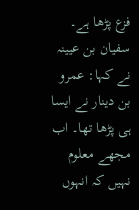فزع پڑھا ہے۔ سفیان بن عیینہ نے کہا: عمرو بن دینار نے ایسا ہی پڑھا تھا۔ اب مجھے معلوم نہیں کہ انہوں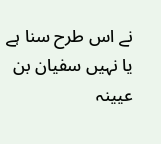نے اس طرح سنا ہے یا نہیں سفیان بن عیینہ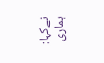نےکہا: ہماری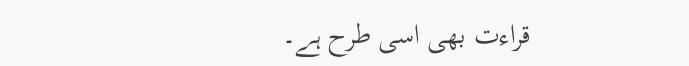قراءت بھی اسی طرح ہے۔